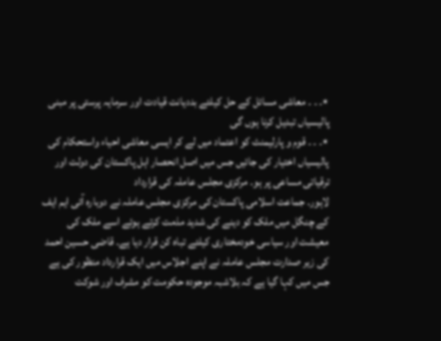٭۔ ۔ ۔ معاشی مسائل کے حل کیلئے بددیانت قیادت اور سرمایہ پرستی پر مبنی پالیسیاں تبدیل کرنا ہوں گی
٭۔ ۔ ۔ قوم و پارلیمنٹ کو اعتماد میں لے کر ایسی معاشی احیاء واستحکام کی پالیسیاں اختیار کی جائیں جس میں اصل انحصار اہل پاکستان کی دولت اور ترقیاتی مساعی پر ہو۔ مرکزی مجلس عاملہ کی قرارداد
لاہور۔ جماعت اسلامی پاکستان کی مرکزی مجلس عاملہ نے دوبارہ آئی ایم ایف کے چنگل میں ملک کو دینے کی شدید مذمت کرتے ہوئے اسے ملک کی معیشت اور سیاسی خودمختاری کیلئے تباہ کن قرار دیا ہے۔ قاضی حسین احمد کی زیر صدارت مجلس عاملہ نے اپنے اجلاس میں ایک قرارداد منظور کی ہے جس میں کہا گیا ہے کہ بلاشبہ موجودہ حکومت کو مشرف اور شوکت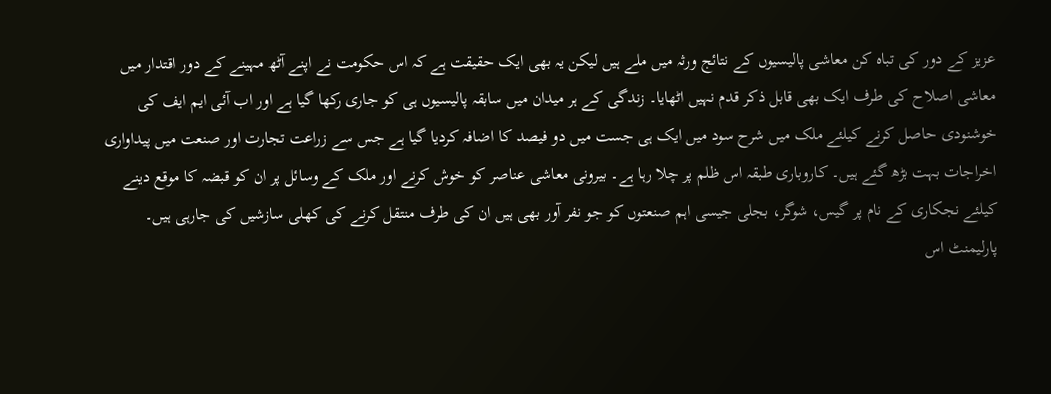عزیز کے دور کی تباہ کن معاشی پالیسیوں کے نتائج ورثہ میں ملے ہیں لیکن یہ بھی ایک حقیقت ہے کہ اس حکومت نے اپنے آٹھ مہینے کے دور اقتدار میں معاشی اصلاح کی طرف ایک بھی قابل ذکر قدم نہیں اٹھایا۔ زندگی کے ہر میدان میں سابقہ پالیسیوں ہی کو جاری رکھا گیا ہے اور اب آئی ایم ایف کی خوشنودی حاصل کرنے کیلئے ملک میں شرح سود میں ایک ہی جست میں دو فیصد کا اضافہ کردیا گیا ہے جس سے زراعت تجارت اور صنعت میں پیداواری اخراجات بہت بڑھ گئے ہیں۔ کاروباری طبقہ اس ظلم پر چلا رہا ہے۔ بیرونی معاشی عناصر کو خوش کرنے اور ملک کے وسائل پر ان کو قبضہ کا موقع دینے کیلئے نجکاری کے نام پر گیس، شوگر، بجلی جیسی اہم صنعتوں کو جو نفر آور بھی ہیں ان کی طرف منتقل کرنے کی کھلی سازشیں کی جارہی ہیں۔ پارلیمنٹ اس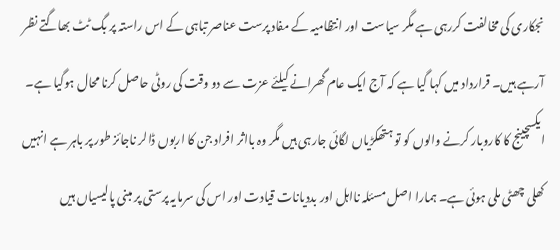نجکاری کی مخالفت کررہی ہے مگر سیاست اور انتظامیہ کے مفاد پرست عناصر تباہی کے اس راستہ پر بگ ٹٹ بھاگتے نظر آرہے ہیں۔ قرارداد میں کہا گیا ہے کہ آج ایک عام گھرانے کیلئے عزت سے دو وقت کی روٹی حاصل کرنا محال ہوگیا ہے۔ ایکسچینج کا کاروبار کرنے والوں کو تو ہتھکڑیاں لگائی جارہی ہیں مگر وہ بااثر افراد جن کا اربوں ڈالر ناجائز طور پر باہر ہے انہیں کھلی چھٹی ملی ہوئی ہے۔ ہمارا اصل مسئلہ نااہل اور بددیانات قیادت اور اس کی سرمایہ پرستی پر مبنی پالیسیاں ہیں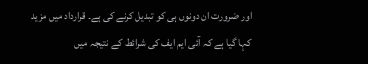اور ضرورت ان دونوں ہی کو تبدیل کرنے کی ہے۔ قرارداد میں مزید کہا گیا ہے کہ آئی ایم ایف کی شرائط کے نتیجہ میں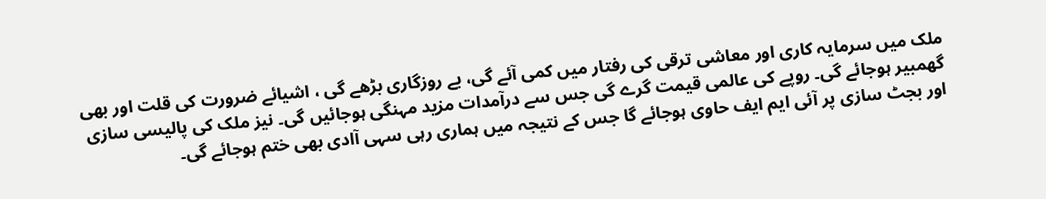ملک میں سرمایہ کاری اور معاشی ترقی کی رفتار میں کمی آئے گی، بے روزگاری بڑھے گی ، اشیائے ضرورت کی قلت اور بھی گھمبیر ہوجائے گی۔ روپے کی عالمی قیمت گرے گی جس سے درآمدات مزید مہنگی ہوجائیں گی۔ نیز ملک کی پالیسی سازی اور بجٹ سازی پر آئی ایم ایف حاوی ہوجائے گا جس کے نتیجہ میں ہماری رہی سہی آادی بھی ختم ہوجائے گی۔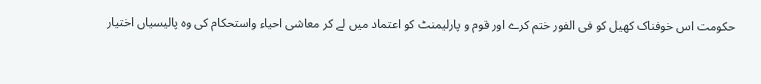حکومت اس خوفناک کھیل کو فی الفور ختم کرے اور قوم و پارلیمنٹ کو اعتماد میں لے کر معاشی احیاء واستحکام کی وہ پالیسیاں اختیار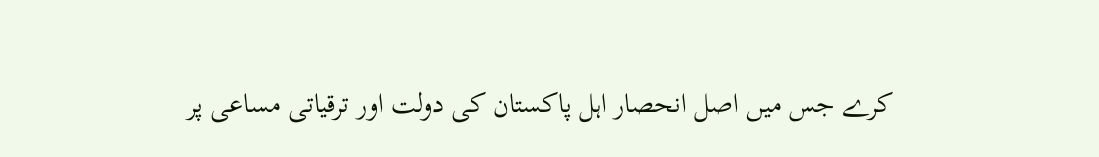کرے جس میں اصل انحصار اہل پاکستان کی دولت اور ترقیاتی مساعی پر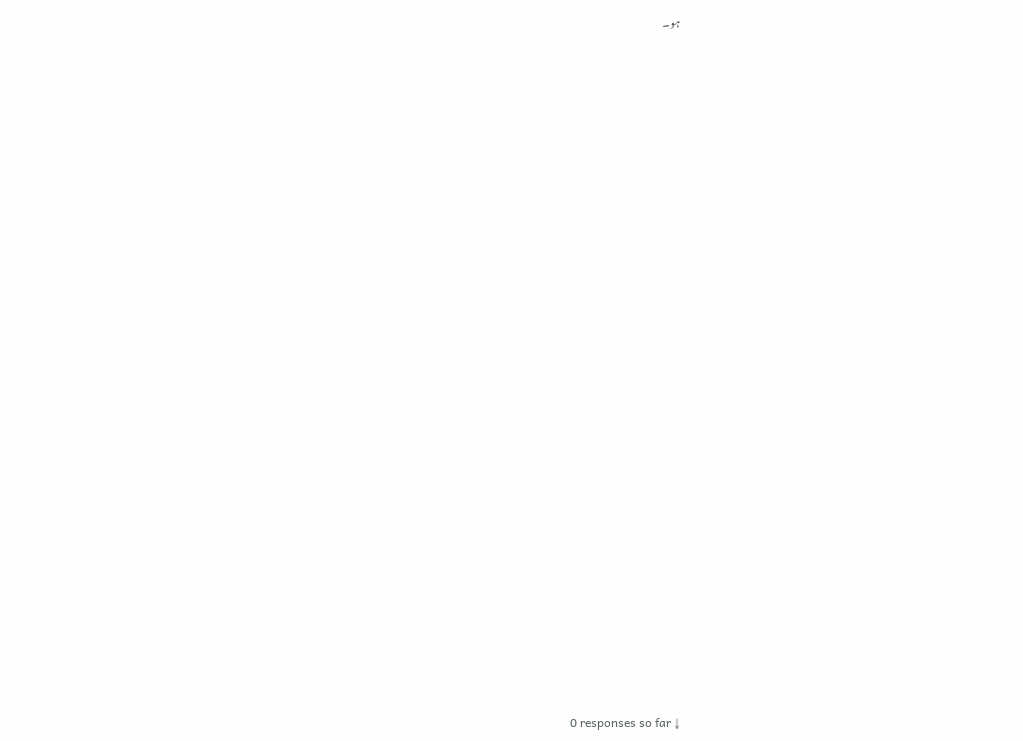ہو۔













































0 responses so far ↓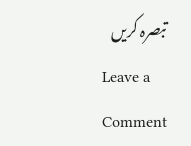تبصرہ کریں
Leave a Comment